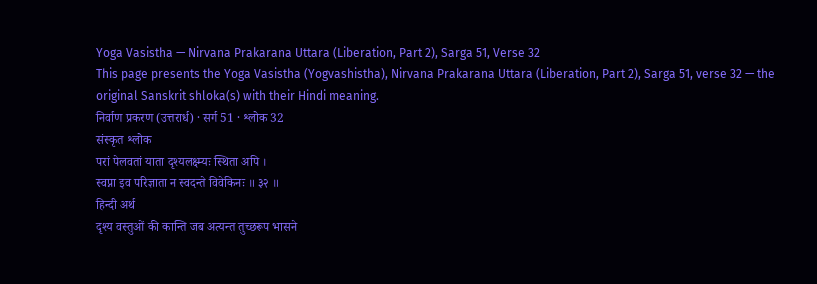Yoga Vasistha — Nirvana Prakarana Uttara (Liberation, Part 2), Sarga 51, Verse 32
This page presents the Yoga Vasistha (Yogvashistha), Nirvana Prakarana Uttara (Liberation, Part 2), Sarga 51, verse 32 — the original Sanskrit shloka(s) with their Hindi meaning.
निर्वाण प्रकरण (उत्तरार्ध) · सर्ग 51 · श्लोक 32
संस्कृत श्लोक
परां पेलवतां याता दृश्यलक्ष्म्यः स्थिता अपि ।
स्वप्ना इव परिज्ञाता न स्वदन्ते विवेकिनः ॥ ३२ ॥
हिन्दी अर्थ
दृश्य वस्तुओं की कान्ति जब अत्यन्त तुच्छरूप भासने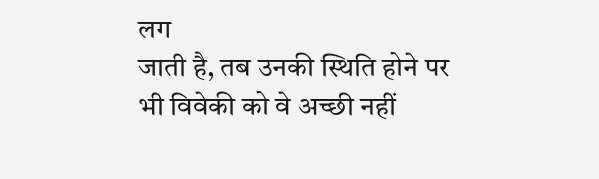लग
जाती है, तब उनकी स्थिति होने पर भी विवेकी को वे अच्छी नहीं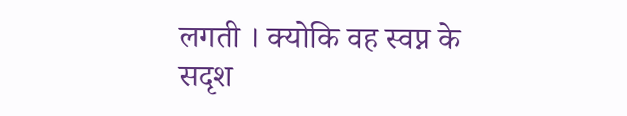लगती । क्योकि वह स्वप्न के
सदृश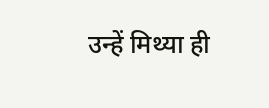उन्हें मिथ्या ही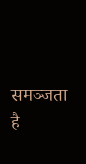समञ्जता है